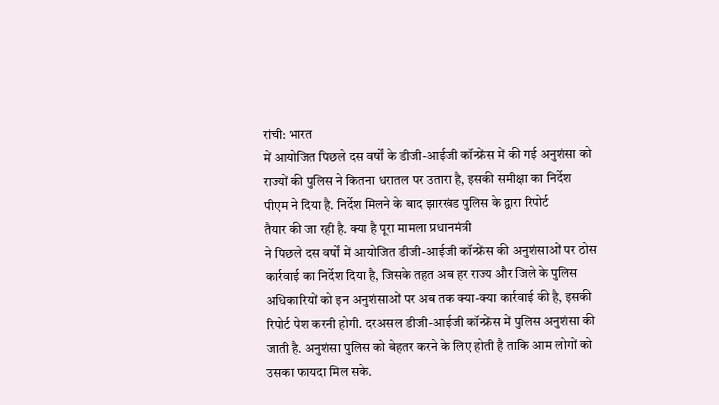रांची: भारत
में आयोजित पिछले दस वर्षों के डीजी-आईजी कॉन्फ्रेंस में की गई अनुशंसा को
राज्यों की पुलिस ने कितना धरातल पर उतारा है, इसकी समीक्षा का निर्देश
पीएम ने दिया है. निर्देश मिलने के बाद झारखंड पुलिस के द्वारा रिपोर्ट
तैयार की जा रही है. क्या है पूरा मामला प्रधानमंत्री
ने पिछले दस वर्षों में आयोजित डीजी-आईजी कॉन्फ्रेंस की अनुशंसाओं पर ठोस
कार्रवाई का निर्देश दिया है, जिसके तहत अब हर राज्य और जिले के पुलिस
अधिकारियों को इन अनुशंसाओं पर अब तक क्या-क्या कार्रवाई की है, इसकी
रिपोर्ट पेश करनी होगी. दरअसल डीजी-आईजी कॉन्फ्रेंस में पुलिस अनुशंसा की
जाती है. अनुशंसा पुलिस को बेहतर करने के लिए होती है ताकि आम लोगों को
उसका फायदा मिल सके.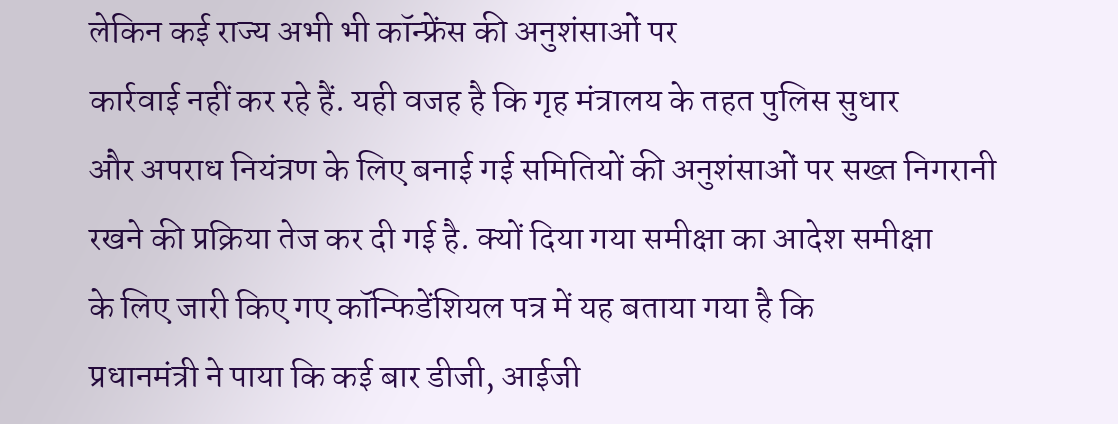लेकिन कई राज्य अभी भी कॉन्फ्रेंस की अनुशंसाओं पर
कार्रवाई नहीं कर रहे हैं. यही वजह है कि गृह मंत्रालय के तहत पुलिस सुधार
और अपराध नियंत्रण के लिए बनाई गई समितियों की अनुशंसाओं पर सख्त निगरानी
रखने की प्रक्रिया तेज कर दी गई है. क्यों दिया गया समीक्षा का आदेश समीक्षा
के लिए जारी किए गए कॉन्फिडेंशियल पत्र में यह बताया गया है कि
प्रधानमंत्री ने पाया कि कई बार डीजी, आईजी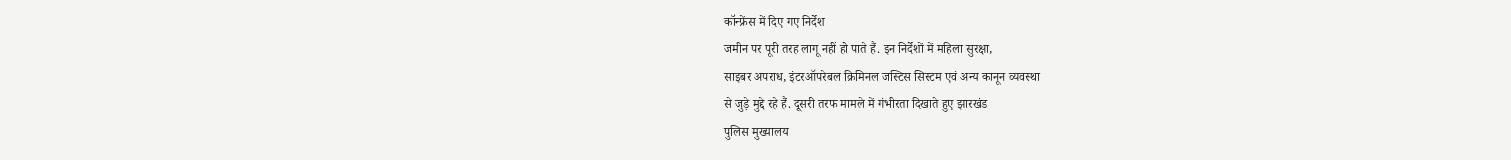कॉन्फ्रेंस में दिए गए निर्देश
जमीन पर पूरी तरह लागू नहीं हो पाते हैं. इन निर्देशों में महिला सुरक्षा,
साइबर अपराध, इंटरऑपरेबल क्रिमिनल जस्टिस सिस्टम एवं अन्य कानून व्यवस्था
से जुड़े मुद्दे रहे हैं. दूसरी तरफ मामले में गंभीरता दिखाते हुए झारखंड
पुलिस मुख्यालय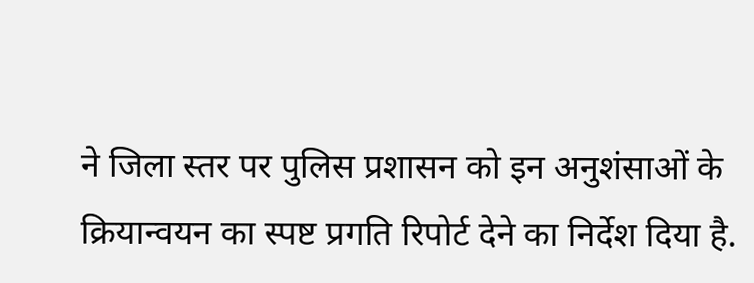ने जिला स्तर पर पुलिस प्रशासन को इन अनुशंसाओं के
क्रियान्वयन का स्पष्ट प्रगति रिपोर्ट देने का निर्देश दिया है.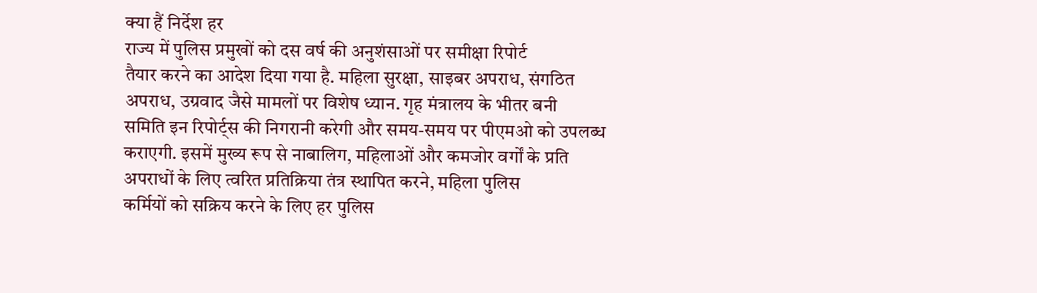क्या हैं निर्देश हर
राज्य में पुलिस प्रमुखों को दस वर्ष की अनुशंसाओं पर समीक्षा रिपोर्ट
तैयार करने का आदेश दिया गया है. महिला सुरक्षा, साइबर अपराध, संगठित
अपराध, उग्रवाद जैसे मामलों पर विशेष ध्यान. गृह मंत्रालय के भीतर बनी
समिति इन रिपोर्ट्स की निगरानी करेगी और समय-समय पर पीएमओ को उपलब्ध
कराएगी. इसमें मुख्य रूप से नाबालिग, महिलाओं और कमजोर वर्गों के प्रति
अपराधों के लिए त्वरित प्रतिक्रिया तंत्र स्थापित करने, महिला पुलिस
कर्मियों को सक्रिय करने के लिए हर पुलिस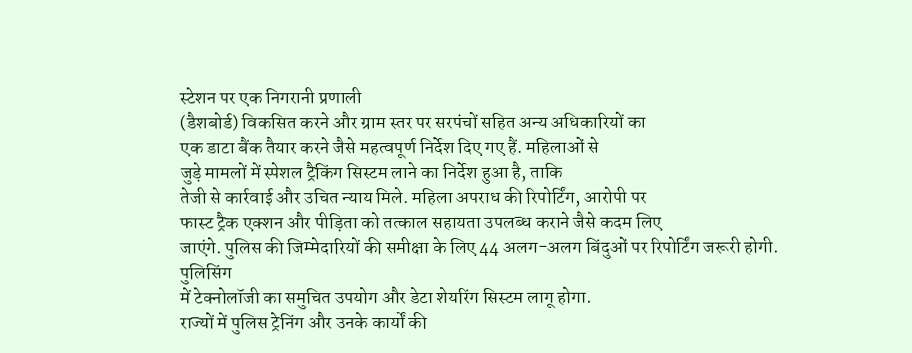स्टेशन पर एक निगरानी प्रणाली
(डैशबोर्ड) विकसित करने और ग्राम स्तर पर सरपंचों सहित अन्य अधिकारियों का
एक डाटा बैंक तैयार करने जैसे महत्वपूर्ण निर्देश दिए गए हैं. महिलाओं से
जुड़े मामलों में स्पेशल ट्रैकिंग सिस्टम लाने का निर्देश हुआ है, ताकि
तेजी से कार्रवाई और उचित न्याय मिले. महिला अपराध की रिपोर्टिंग, आरोपी पर
फास्ट ट्रैक एक्शन और पीड़िता को तत्काल सहायता उपलब्ध कराने जैसे कदम लिए
जाएंगे. पुलिस की जिम्मेदारियों की समीक्षा के लिए 44 अलग-अलग बिंदुओं पर रिपोर्टिंग जरूरी होगी. पुलिसिंग
में टेक्नोलॉजी का समुचित उपयोग और डेटा शेयरिंग सिस्टम लागू होगा.
राज्यों में पुलिस ट्रेनिंग और उनके कार्यों की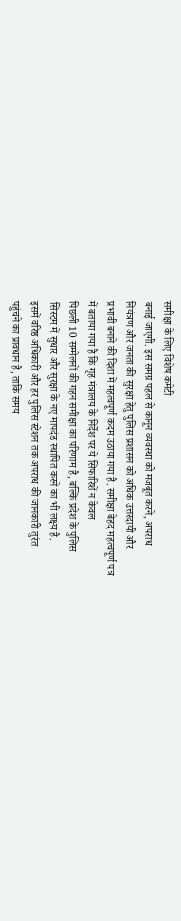समीक्षा के लिए विशेष कमेटी
बनाई जाएगी. इस समग्र पहल से कानून व्यवस्था को मजबूत करने, अपराध
नियंत्रण और जनता की सुरक्षा हेतु पुलिस प्रशासन को अधिक उत्तरदायी और
प्रभावी बनाने की दिशा में महत्वपूर्ण कदम उठाया गया है. समीक्षा बेहद महत्वपूर्ण पत्र
में बताया गया है कि गृह मंत्रालय के निर्देश पर ये सिफारिशें न केवल
पिछली 10 सम्मेलनों की गहन समीक्षा का परिणाम है, बल्कि प्रदेश के पुलिस
सिस्टम में सुधार और सुरक्षा के नए मापदंड स्थापित करने का भी लक्ष्य है.
इसमें वरिष्ठ अधिकारी और हर पुलिस स्टेशन तक अपराध की जानकारी तुरंत
पहुंचने का प्रावधान है, ताकि समय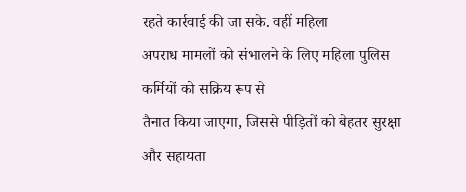रहते कार्रवाई की जा सके. वहीं महिला
अपराध मामलों को संभालने के लिए महिला पुलिस कर्मियों को सक्रिय रूप से
तैनात किया जाएगा, जिससे पीड़ितों को बेहतर सुरक्षा और सहायता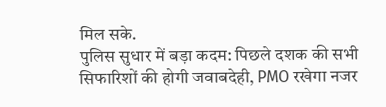मिल सके.
पुलिस सुधार में बड़ा कदम: पिछले दशक की सभी सिफारिशों की होगी जवाबदेही, PMO रखेगा नजर